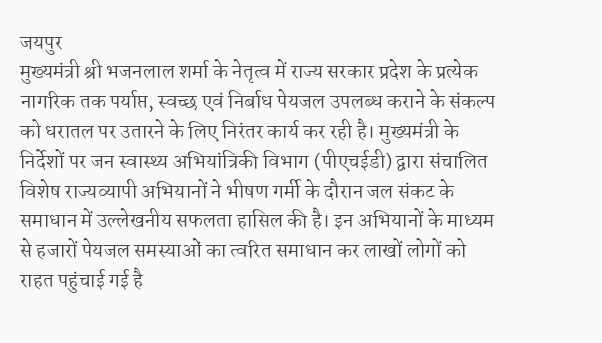जयपुर
मुख्यमंत्री श्री भजनलाल शर्मा के नेतृत्व में राज्य सरकार प्रदेश के प्रत्येक नागरिक तक पर्याप्त, स्वच्छ एवं निर्बाध पेयजल उपलब्ध कराने के संकल्प को धरातल पर उतारने के लिए निरंतर कार्य कर रही है। मुख्यमंत्री के निर्देशों पर जन स्वास्थ्य अभियांत्रिकी विभाग (पीएचईडी) द्वारा संचालित विशेष राज्यव्यापी अभियानों ने भीषण गर्मी के दौरान जल संकट के समाधान में उल्लेखनीय सफलता हासिल की है। इन अभियानों के माध्यम से हजारों पेयजल समस्याओं का त्वरित समाधान कर लाखों लोगों को राहत पहुंचाई गई है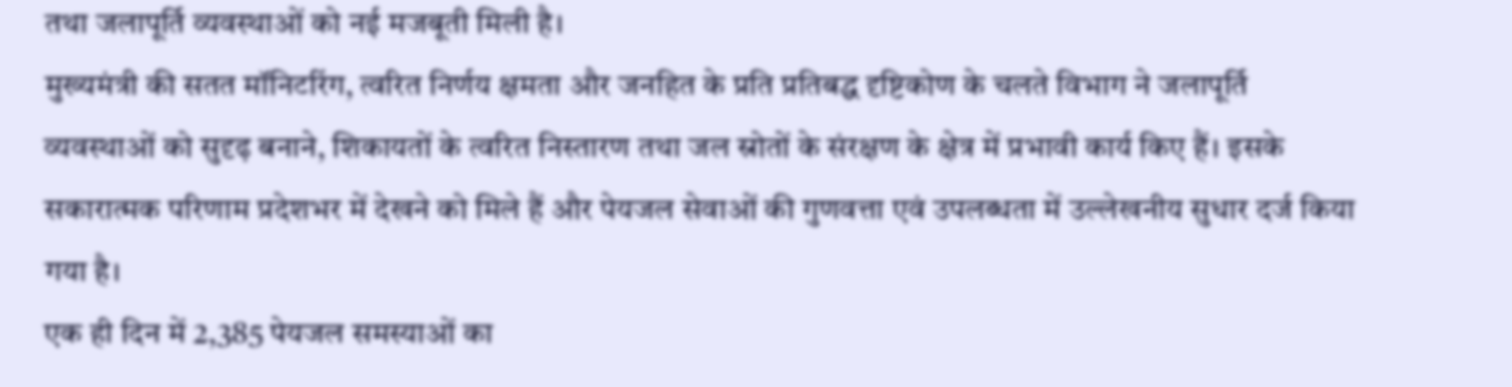तथा जलापूर्ति व्यवस्थाओं को नई मजबूती मिली है।
मुख्यमंत्री की सतत मॉनिटरिंग, त्वरित निर्णय क्षमता और जनहित के प्रति प्रतिबद्ध दृष्टिकोण के चलते विभाग ने जलापूर्ति व्यवस्थाओं को सुदृढ़ बनाने, शिकायतों के त्वरित निस्तारण तथा जल स्रोतों के संरक्षण के क्षेत्र में प्रभावी कार्य किए हैं। इसके सकारात्मक परिणाम प्रदेशभर में देखने को मिले हैं और पेयजल सेवाओं की गुणवत्ता एवं उपलब्धता में उल्लेखनीय सुधार दर्ज किया गया है।
एक ही दिन में 2,385 पेयजल समस्याओं का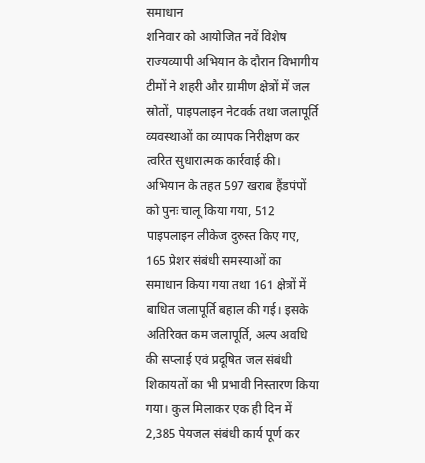समाधान
शनिवार को आयोजित नवें विशेष राज्यव्यापी अभियान के दौरान विभागीय टीमों ने शहरी और ग्रामीण क्षेत्रों में जल स्रोतों, पाइपलाइन नेटवर्क तथा जलापूर्ति व्यवस्थाओं का व्यापक निरीक्षण कर त्वरित सुधारात्मक कार्रवाई की। अभियान के तहत 597 खराब हैंडपंपों को पुनः चालू किया गया, 512 पाइपलाइन लीकेज दुरुस्त किए गए, 165 प्रेशर संबंधी समस्याओं का समाधान किया गया तथा 161 क्षेत्रों में बाधित जलापूर्ति बहाल की गई। इसके अतिरिक्त कम जलापूर्ति, अल्प अवधि की सप्लाई एवं प्रदूषित जल संबंधी शिकायतों का भी प्रभावी निस्तारण किया गया। कुल मिलाकर एक ही दिन में 2,385 पेयजल संबंधी कार्य पूर्ण कर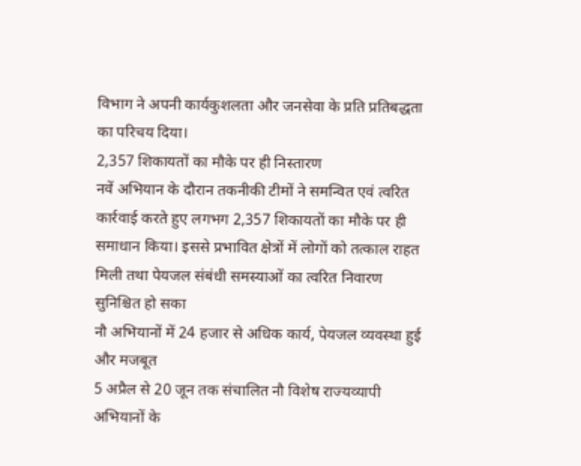विभाग ने अपनी कार्यकुशलता और जनसेवा के प्रति प्रतिबद्धता का परिचय दिया।
2,357 शिकायतों का मौके पर ही निस्तारण
नवें अभियान के दौरान तकनीकी टीमों ने समन्वित एवं त्वरित कार्रवाई करते हुए लगभग 2,357 शिकायतों का मौके पर ही समाधान किया। इससे प्रभावित क्षेत्रों में लोगों को तत्काल राहत मिली तथा पेयजल संबंधी समस्याओं का त्वरित निवारण सुनिश्चित हो सका
नौ अभियानों में 24 हजार से अधिक कार्य, पेयजल व्यवस्था हुई और मजबूत
5 अप्रैल से 20 जून तक संचालित नौ विशेष राज्यव्यापी अभियानों के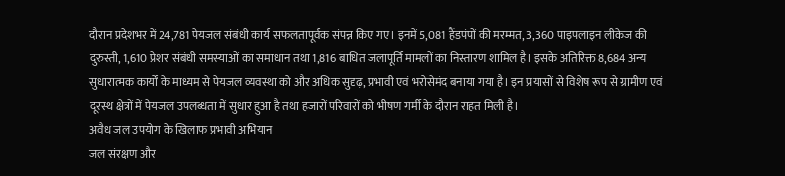दौरान प्रदेशभर में 24,781 पेयजल संबंधी कार्य सफलतापूर्वक संपन्न किए गए। इनमें 5,081 हैंडपंपों की मरम्मत, 3,360 पाइपलाइन लीकेज की दुरुस्ती, 1,610 प्रेशर संबंधी समस्याओं का समाधान तथा 1,816 बाधित जलापूर्ति मामलों का निस्तारण शामिल है। इसके अतिरिक्त 8,684 अन्य सुधारात्मक कार्यों के माध्यम से पेयजल व्यवस्था को और अधिक सुदृढ़, प्रभावी एवं भरोसेमंद बनाया गया है। इन प्रयासों से विशेष रूप से ग्रामीण एवं दूरस्थ क्षेत्रों में पेयजल उपलब्धता में सुधार हुआ है तथा हजारों परिवारों को भीषण गर्मी के दौरान राहत मिली है।
अवैध जल उपयोग के खिलाफ प्रभावी अभियान
जल संरक्षण और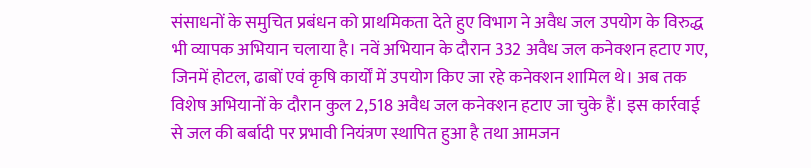संसाधनों के समुचित प्रबंधन को प्राथमिकता देते हुए विभाग ने अवैध जल उपयोग के विरुद्ध भी व्यापक अभियान चलाया है। नवें अभियान के दौरान 332 अवैध जल कनेक्शन हटाए गए, जिनमें होटल, ढाबों एवं कृषि कार्यों में उपयोग किए जा रहे कनेक्शन शामिल थे। अब तक विशेष अभियानों के दौरान कुल 2,518 अवैध जल कनेक्शन हटाए जा चुके हैं। इस कार्रवाई से जल की बर्बादी पर प्रभावी नियंत्रण स्थापित हुआ है तथा आमजन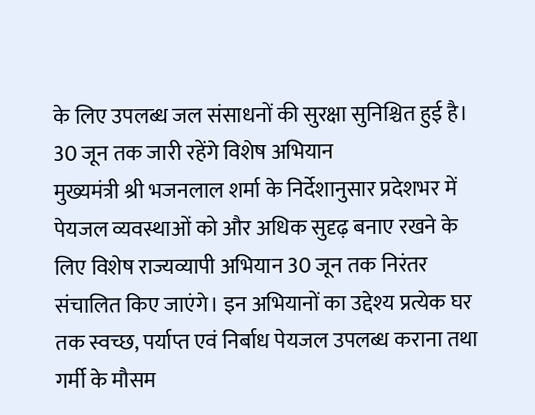के लिए उपलब्ध जल संसाधनों की सुरक्षा सुनिश्चित हुई है।
30 जून तक जारी रहेंगे विशेष अभियान
मुख्यमंत्री श्री भजनलाल शर्मा के निर्देशानुसार प्रदेशभर में पेयजल व्यवस्थाओं को और अधिक सुदृढ़ बनाए रखने के लिए विशेष राज्यव्यापी अभियान 30 जून तक निरंतर संचालित किए जाएंगे। इन अभियानों का उद्देश्य प्रत्येक घर तक स्वच्छ, पर्याप्त एवं निर्बाध पेयजल उपलब्ध कराना तथा गर्मी के मौसम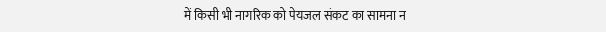में किसी भी नागरिक को पेयजल संकट का सामना न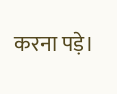करना पड़े।